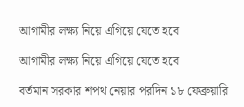আগামীর লক্ষ্য নিয়ে এগিয়ে যেতে হবে

আগামীর লক্ষ্য নিয়ে এগিয়ে যেতে হবে

বর্তমান সরকার শপথ নেয়ার পরদিন ১৮ ফেব্রুয়ারি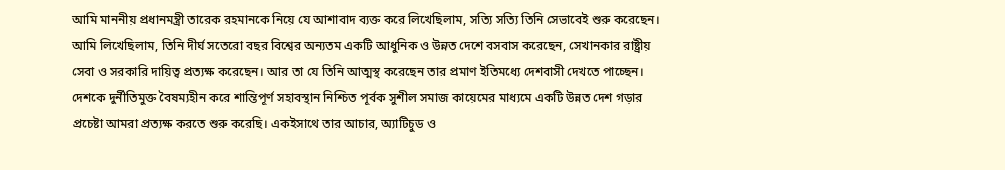আমি মাননীয় প্রধানমন্ত্রী তারেক রহমানকে নিয়ে যে আশাবাদ ব্যক্ত করে লিখেছিলাম, সত্যি সত্যি তিনি সেভাবেই শুরু করেছেন। আমি লিখেছিলাম, তিনি দীর্ঘ সতেরো বছর বিশ্বের অন্যতম একটি আধুনিক ও উন্নত দেশে বসবাস করেছেন, সেখানকার রাষ্ট্রীয় সেবা ও সরকারি দায়িত্ব প্রত্যক্ষ করেছেন। আর তা যে তিনি আত্মস্থ করেছেন তার প্রমাণ ইতিমধ্যে দেশবাসী দেখতে পাচ্ছেন। দেশকে দুর্নীতিমুক্ত বৈষম্যহীন করে শান্তিপূর্ণ সহাবস্থান নিশ্চিত পূর্বক সুশীল সমাজ কায়েমের মাধ্যমে একটি উন্নত দেশ গড়ার প্রচেষ্টা আমরা প্রত্যক্ষ করতে শুরু করেছি। একইসাথে তার আচার, অ্যাটিচুড ও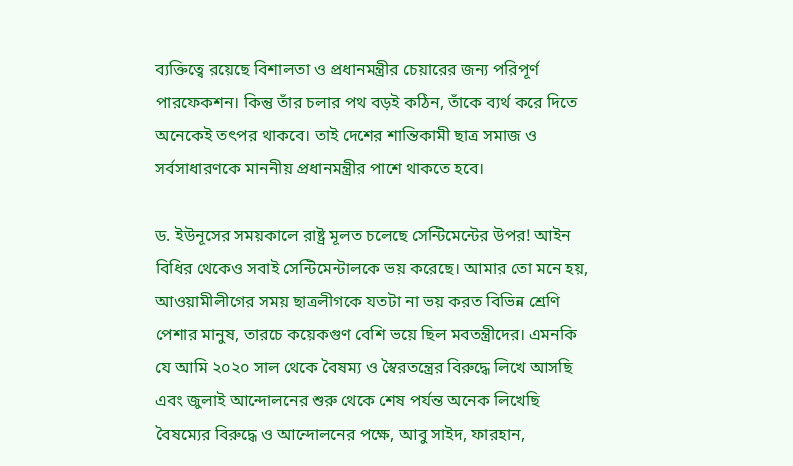ব্যক্তিত্বে রয়েছে বিশালতা ও প্রধানমন্ত্রীর চেয়ারের জন্য পরিপূর্ণ পারফেকশন। কিন্তু তাঁর চলার পথ বড়ই কঠিন, তাঁকে ব্যর্থ করে দিতে অনেকেই তৎপর থাকবে। তাই দেশের শান্তিকামী ছাত্র সমাজ ও সর্বসাধারণকে মাননীয় প্রধানমন্ত্রীর পাশে থাকতে হবে।

ড. ইউনূসের সময়কালে রাষ্ট্র মূলত চলেছে সেন্টিমেন্টের উপর! আইন বিধির থেকেও সবাই সেন্টিমেন্টালকে ভয় করেছে। আমার তো মনে হয়, আওয়ামীলীগের সময় ছাত্রলীগকে যতটা না ভয় করত বিভিন্ন শ্রেণি পেশার মানুষ, তারচে কয়েকগুণ বেশি ভয়ে ছিল মবতন্ত্রীদের। এমনকি যে আমি ২০২০ সাল থেকে বৈষম্য ও স্বৈরতন্ত্রের বিরুদ্ধে লিখে আসছি এবং জুলাই আন্দোলনের শুরু থেকে শেষ পর্যন্ত অনেক লিখেছি বৈষম্যের বিরুদ্ধে ও আন্দোলনের পক্ষে, আবু সাইদ, ফারহান,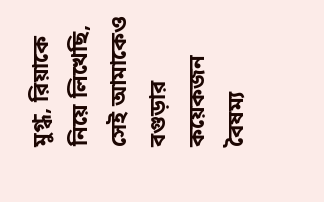মুগ্ধ, রিয়াকে নিয়ে লিখেছি, সেই আমাকেও বগুড়ার কয়েকজন বৈষম্য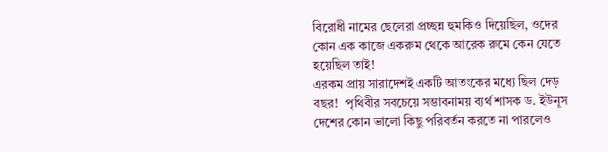বিরোধী নামের ছেলেরা প্রচ্ছন্ন হুমকিও দিয়েছিল, ওদের কোন এক কাজে একরুম থেকে আরেক রুমে কেন যেতে হয়েছিল তাই!
এরকম প্রায় সারাদেশই একটি আতংকের মধ্যে ছিল দেড় বছর!  পৃথিবীর সবচেয়ে সম্ভাবনাময় ব্যর্থ শাসক ড. ইউনূস দেশের কোন ভালো কিছু পরিবর্তন করতে না পারলেও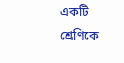একটি শ্রেণিকে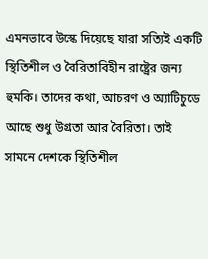এমনভাবে উস্কে দিয়েছে যারা সত্যিই একটি স্থিতিশীল ও বৈরিতাবিহীন রাষ্ট্রের জন্য হুমকি। তাদের কথা, আচরণ ও অ্যাটিচুডে আছে শুধু উগ্রতা আর বৈরিতা। তাই সামনে দেশকে স্থিতিশীল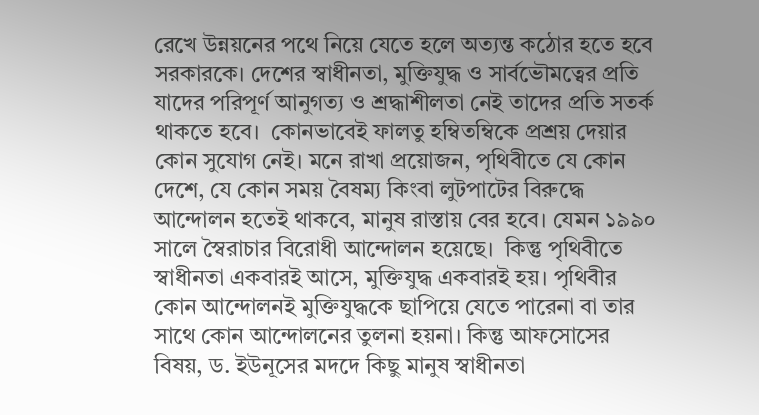রেখে উন্নয়নের পথে নিয়ে যেতে হলে অত্যন্ত কঠোর হতে হবে সরকারকে। দেশের স্বাধীনতা, মুক্তিযুদ্ধ ও সার্বভৌমত্বের প্রতি যাদের পরিপূর্ণ আনুগত্য ও শ্রদ্ধাশীলতা নেই তাদের প্রতি সতর্ক থাকতে হবে।  কোনভাবেই ফালতু হম্বিতম্বিকে প্রশ্রয় দেয়ার কোন সুযোগ নেই। মনে রাখা প্রয়োজন, পৃথিবীতে যে কোন দেশে, যে কোন সময় বৈষম্য কিংবা লুটপাটের বিরুদ্ধে আন্দোলন হতেই থাকবে, মানুষ রাস্তায় বের হবে। যেমন ১৯৯০ সালে স্বৈরাচার বিরোধী আন্দোলন হয়েছে।  কিন্তু পৃথিবীতে স্বাধীনতা একবারই আসে, মুক্তিযুদ্ধ একবারই হয়। পৃথিবীর কোন আন্দোলনই মুক্তিযুদ্ধকে ছাপিয়ে যেতে পারেনা বা তার সাথে কোন আন্দোলনের তুলনা হয়না। কিন্তু আফসোসের বিষয়, ড. ইউনূসের মদদে কিছু মানুষ স্বাধীনতা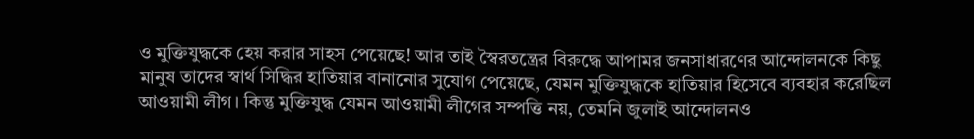ও মুক্তিযুদ্ধকে হেয় করার সাহস পেয়েছে! আর তাই স্বৈরতন্ত্রের বিরুদ্ধে আপামর জনসাধারণের আন্দোলনকে কিছু মানুষ তাদের স্বার্থ সিদ্ধির হাতিয়ার বানানোর সুযোগ পেয়েছে, যেমন মুক্তিযুদ্ধকে হাতিয়ার হিসেবে ব্যবহার করেছিল আওয়ামী লীগ। কিন্তু মুক্তিযুদ্ধ যেমন আওয়ামী লীগের সম্পত্তি নয়, তেমনি জুলাই আন্দোলনও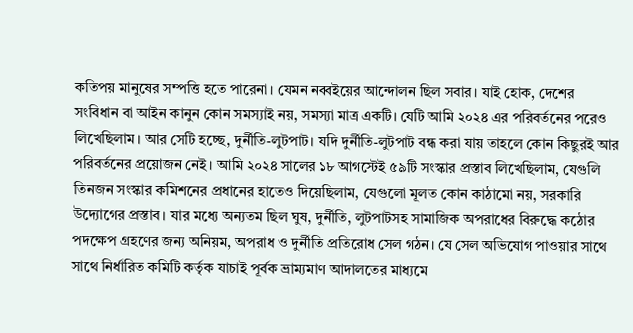কতিপয় মানুষের সম্পত্তি হতে পারেনা। যেমন নব্বইয়ের আন্দোলন ছিল সবার। যাই হোক, দেশের সংবিধান বা আইন কানুন কোন সমস্যাই নয়, সমস্যা মাত্র একটি। যেটি আমি ২০২৪ এর পরিবর্তনের পরেও লিখেছিলাম। আর সেটি হচ্ছে, দুর্নীতি-লুটপাট। যদি দুর্নীতি-লুটপাট বন্ধ করা যায় তাহলে কোন কিছুরই আর পরিবর্তনের প্রয়োজন নেই। আমি ২০২৪ সালের ১৮ আগস্টেই ৫৯টি সংস্কার প্রস্তাব লিখেছিলাম, যেগুলি তিনজন সংস্কার কমিশনের প্রধানের হাতেও দিয়েছিলাম, যেগুলো মূলত কোন কাঠামো নয়, সরকারি উদ্যোগের প্রস্তাব। যার মধ্যে অন্যতম ছিল ঘুষ, দুর্নীতি, লুটপাটসহ সামাজিক অপরাধের বিরুদ্ধে কঠোর পদক্ষেপ গ্রহণের জন্য অনিয়ম, অপরাধ ও দুর্নীতি প্রতিরোধ সেল গঠন। যে সেল অভিযোগ পাওয়ার সাথে সাথে নির্ধারিত কমিটি কর্তৃক যাচাই পূর্বক ভ্রাম্যমাণ আদালতের মাধ্যমে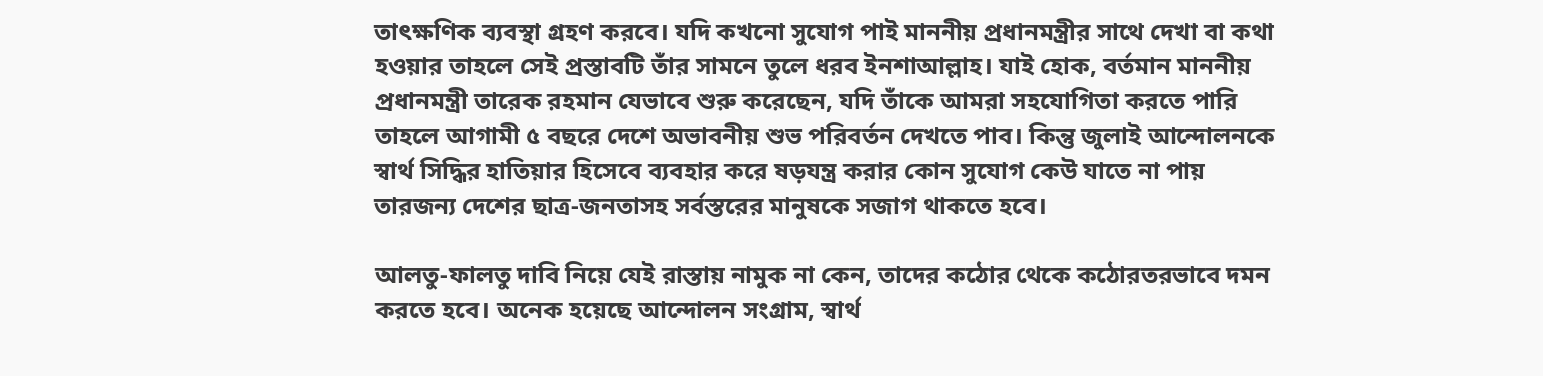তাৎক্ষণিক ব্যবস্থা গ্রহণ করবে। যদি কখনো সুযোগ পাই মাননীয় প্রধানমন্ত্রীর সাথে দেখা বা কথা হওয়ার তাহলে সেই প্রস্তাবটি তাঁর সামনে তুলে ধরব ইনশাআল্লাহ। যাই হোক, বর্তমান মাননীয় প্রধানমন্ত্রী তারেক রহমান যেভাবে শুরু করেছেন, যদি তাঁকে আমরা সহযোগিতা করতে পারি তাহলে আগামী ৫ বছরে দেশে অভাবনীয় শুভ পরিবর্তন দেখতে পাব। কিন্তু জুলাই আন্দোলনকে স্বার্থ সিদ্ধির হাতিয়ার হিসেবে ব্যবহার করে ষড়যন্ত্র করার কোন সুযোগ কেউ যাতে না পায় তারজন্য দেশের ছাত্র-জনতাসহ সর্বস্তরের মানুষকে সজাগ থাকতে হবে।

আলতু-ফালতু দাবি নিয়ে যেই রাস্তায় নামুক না কেন, তাদের কঠোর থেকে কঠোরতরভাবে দমন করতে হবে। অনেক হয়েছে আন্দোলন সংগ্রাম, স্বার্থ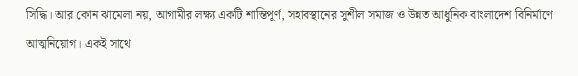সিদ্ধি। আর কোন ঝামেলা নয়, আগামীর লক্ষ্য একটি শান্তিপূর্ণ, সহাবস্থানের সুশীল সমাজ ও উন্নত আধুনিক বাংলাদেশ বিনির্মাণে আত্মনিয়োগ। একই সাথে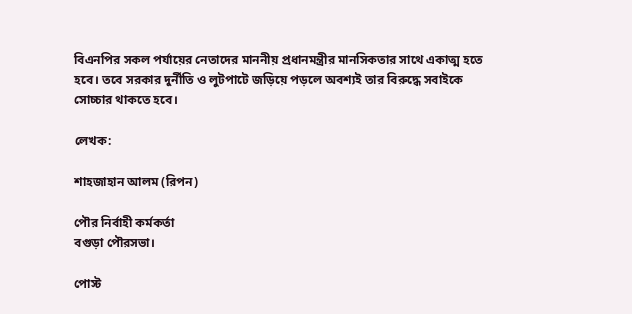বিএনপির সকল পর্যায়ের নেতাদের মাননীয় প্রধানমন্ত্রীর মানসিকতার সাথে একাত্ম হতে হবে। তবে সরকার দুর্নীতি ও লুটপাটে জড়িয়ে পড়লে অবশ্যই তার বিরুদ্ধে সবাইকে সোচ্চার থাকতে হবে।

লেখক:

শাহজাহান আলম (রিপন)

পৌর নির্বাহী কর্মকর্তা
বগুড়া পৌরসভা।

পোস্ট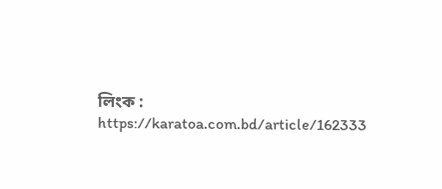লিংক : https://karatoa.com.bd/article/162333